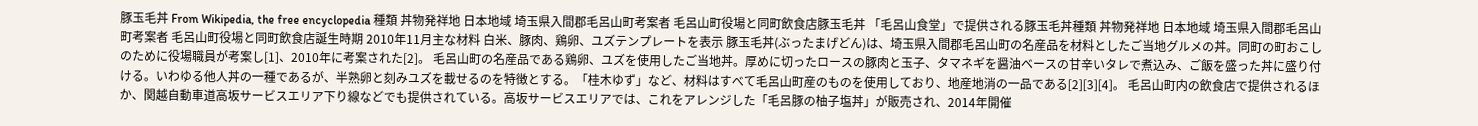豚玉毛丼 From Wikipedia, the free encyclopedia 種類 丼物発祥地 日本地域 埼玉県入間郡毛呂山町考案者 毛呂山町役場と同町飲食店豚玉毛丼 「毛呂山食堂」で提供される豚玉毛丼種類 丼物発祥地 日本地域 埼玉県入間郡毛呂山町考案者 毛呂山町役場と同町飲食店誕生時期 2010年11月主な材料 白米、豚肉、鶏卵、ユズテンプレートを表示 豚玉毛丼(ぶったまげどん)は、埼玉県入間郡毛呂山町の名産品を材料としたご当地グルメの丼。同町の町おこしのために役場職員が考案し[1]、2010年に考案された[2]。 毛呂山町の名産品である鶏卵、ユズを使用したご当地丼。厚めに切ったロースの豚肉と玉子、タマネギを醤油ベースの甘辛いタレで煮込み、ご飯を盛った丼に盛り付ける。いわゆる他人丼の一種であるが、半熟卵と刻みユズを載せるのを特徴とする。「桂木ゆず」など、材料はすべて毛呂山町産のものを使用しており、地産地消の一品である[2][3][4]。 毛呂山町内の飲食店で提供されるほか、関越自動車道高坂サービスエリア下り線などでも提供されている。高坂サービスエリアでは、これをアレンジした「毛呂豚の柚子塩丼」が販売され、2014年開催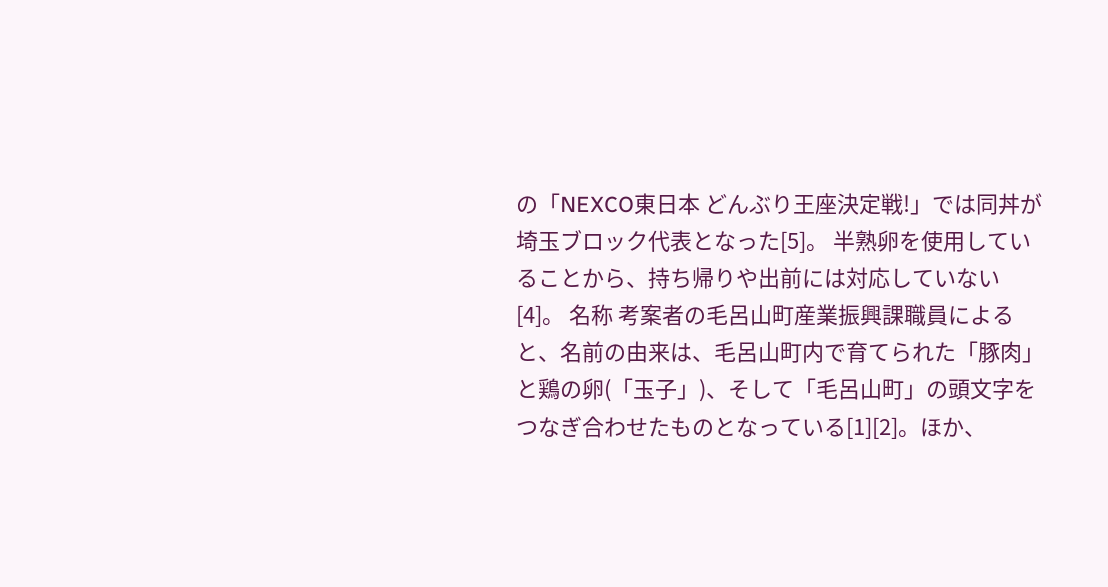の「NEXCO東日本 どんぶり王座決定戦!」では同丼が埼玉ブロック代表となった[5]。 半熟卵を使用していることから、持ち帰りや出前には対応していない[4]。 名称 考案者の毛呂山町産業振興課職員によると、名前の由来は、毛呂山町内で育てられた「豚肉」と鶏の卵(「玉子」)、そして「毛呂山町」の頭文字をつなぎ合わせたものとなっている[1][2]。ほか、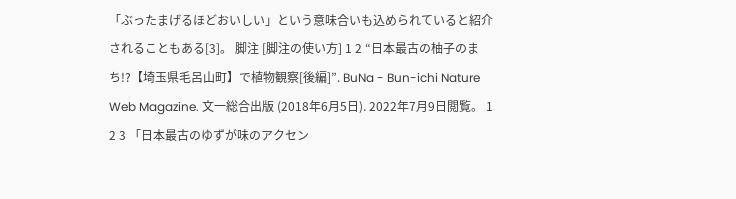「ぶったまげるほどおいしい」という意味合いも込められていると紹介されることもある[3]。 脚注 [脚注の使い方] 1 2 “日本最古の柚子のまち!?【埼玉県毛呂山町】で植物観察[後編]”. BuNa - Bun-ichi Nature Web Magazine. 文一総合出版 (2018年6月5日). 2022年7月9日閲覧。 1 2 3 「日本最古のゆずが味のアクセン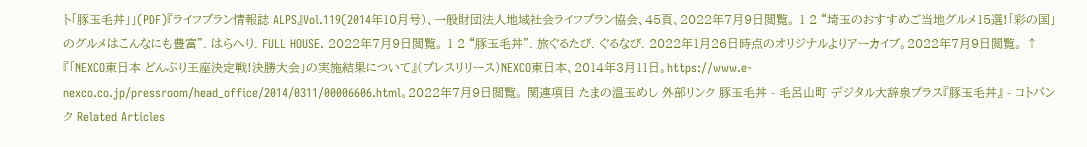ト「豚玉毛丼」」(PDF)『ライフプラン情報誌 ALPS』Vol.119(2014年10月号)、一般財団法人地域社会ライフプラン協会、45頁、2022年7月9日閲覧。 1 2 “埼玉のおすすめご当地グルメ15選!「彩の国」のグルメはこんなにも豊富”. はらへり. FULL HOUSE. 2022年7月9日閲覧。 1 2 “豚玉毛丼”. 旅ぐるたび. ぐるなび. 2022年1月26日時点のオリジナルよりアーカイブ。2022年7月9日閲覧。 ↑ 『「NEXCO東日本 どんぶり王座決定戦!決勝大会」の実施結果について』(プレスリリース)NEXCO東日本、2014年3月11日。https://www.e-nexco.co.jp/pressroom/head_office/2014/0311/00006606.html。2022年7月9日閲覧。 関連項目 たまの温玉めし 外部リンク 豚玉毛丼 - 毛呂山町 デジタル大辞泉プラス『豚玉毛丼』 - コトバンク Related Articles